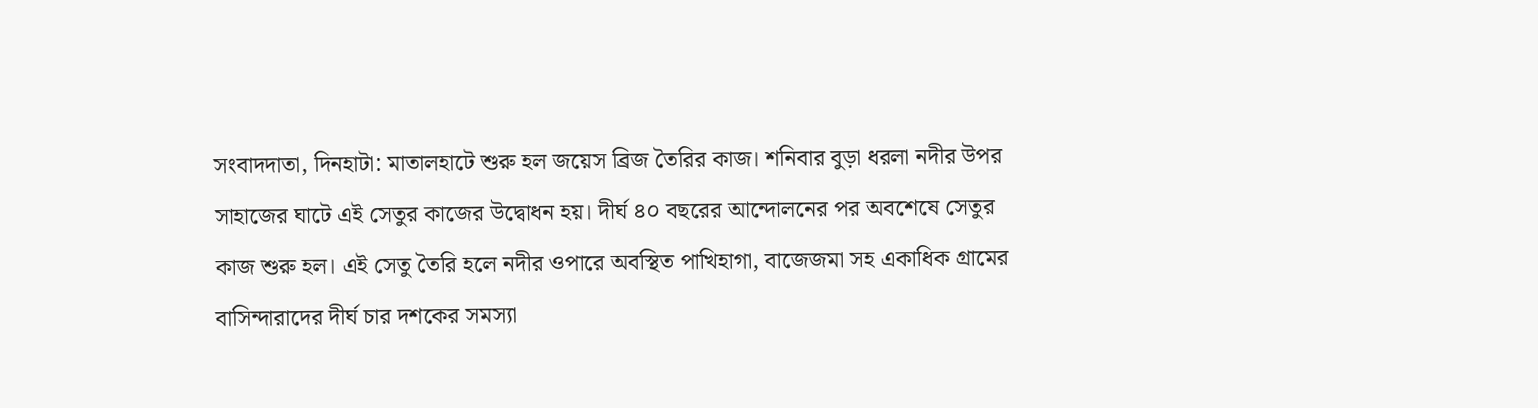সংবাদদাতা, দিনহাটা: মাতালহাটে শুরু হল জয়েস ব্রিজ তৈরির কাজ। শনিবার বুড়া ধরলা নদীর উপর সাহাজের ঘাটে এই সেতুর কাজের উদ্বোধন হয়। দীর্ঘ ৪০ বছরের আন্দোলনের পর অবশেষে সেতুর কাজ শুরু হল। এই সেতু তৈরি হলে নদীর ওপারে অবস্থিত পাখিহাগা, বাজেজমা সহ একাধিক গ্রামের বাসিন্দারাদের দীর্ঘ চার দশকের সমস্যা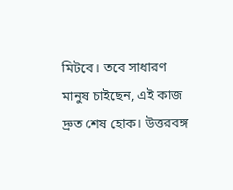মিটবে। তবে সাধারণ মানুষ চাইছেন, এই কাজ দ্রুত শেষ হোক। উত্তরবঙ্গ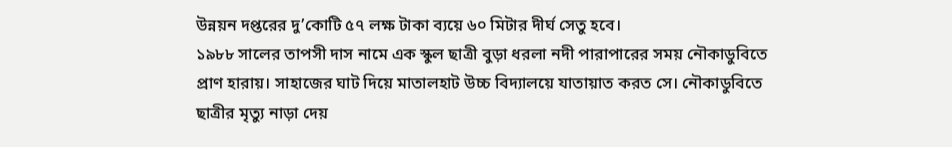উন্নয়ন দপ্তরের দু’কোটি ৫৭ লক্ষ টাকা ব্যয়ে ৬০ মিটার দীর্ঘ সেতু হবে।
১৯৮৮ সালের তাপসী দাস নামে এক স্কুল ছাত্রী বুড়া ধরলা নদী পারাপারের সময় নৌকাডুবিতে প্রাণ হারায়। সাহাজের ঘাট দিয়ে মাতালহাট উচ্চ বিদ্যালয়ে যাতায়াত করত সে। নৌকাডুবিতে ছাত্রীর মৃত্যু নাড়া দেয়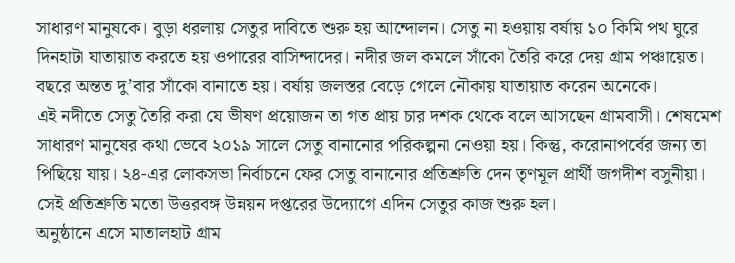সাধারণ মানুষকে। বুড়া ধরলায় সেতুর দাবিতে শুরু হয় আন্দোলন। সেতু না হওয়ায় বর্ষায় ১০ কিমি পথ ঘুরে দিনহাটা যাতায়াত করতে হয় ওপারের বাসিন্দাদের। নদীর জল কমলে সাঁকো তৈরি করে দেয় গ্রাম পঞ্চায়েত। বছরে অন্তত দু’বার সাঁকো বানাতে হয়। বর্ষায় জলস্তর বেড়ে গেলে নৌকায় যাতায়াত করেন অনেকে।
এই নদীতে সেতু তৈরি করা যে ভীষণ প্রয়োজন তা গত প্রায় চার দশক থেকে বলে আসছেন গ্রামবাসী। শেষমেশ সাধারণ মানুষের কথা ভেবে ২০১৯ সালে সেতু বানানোর পরিকল্পনা নেওয়া হয়। কিন্তু, করোনাপর্বের জন্য তা পিছিয়ে যায়। ২৪-এর লোকসভা নির্বাচনে ফের সেতু বানানোর প্রতিশ্রুতি দেন তৃণমূল প্রার্থী জগদীশ বসুনীয়া। সেই প্রতিশ্রুতি মতো উত্তরবঙ্গ উন্নয়ন দপ্তরের উদ্যোগে এদিন সেতুর কাজ শুরু হল।
অনুষ্ঠানে এসে মাতালহাট গ্রাম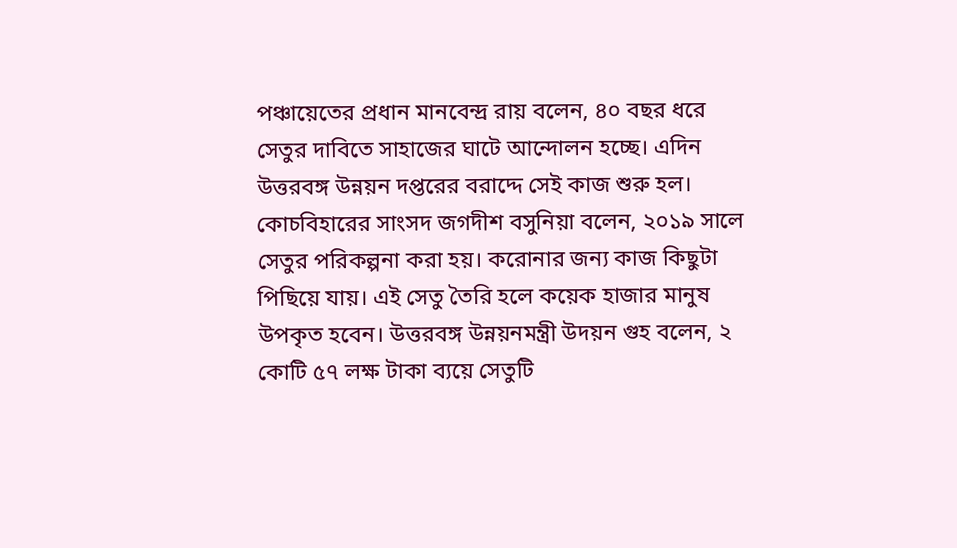পঞ্চায়েতের প্রধান মানবেন্দ্র রায় বলেন, ৪০ বছর ধরে সেতুর দাবিতে সাহাজের ঘাটে আন্দোলন হচ্ছে। এদিন উত্তরবঙ্গ উন্নয়ন দপ্তরের বরাদ্দে সেই কাজ শুরু হল। কোচবিহারের সাংসদ জগদীশ বসুনিয়া বলেন, ২০১৯ সালে সেতুর পরিকল্পনা করা হয়। করোনার জন্য কাজ কিছুটা পিছিয়ে যায়। এই সেতু তৈরি হলে কয়েক হাজার মানুষ উপকৃত হবেন। উত্তরবঙ্গ উন্নয়নমন্ত্রী উদয়ন গুহ বলেন, ২ কোটি ৫৭ লক্ষ টাকা ব্যয়ে সেতুটি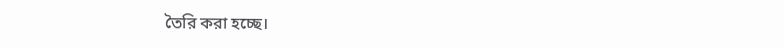তৈরি করা হচ্ছে।